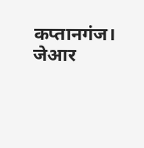कप्तानगंज। जेआर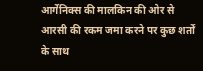आर्गेनिक्स की मालकिन की ओर से आरसी की रकम जमा करने पर कुछ शर्तों के साथ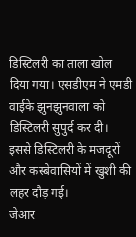डिस्टिलरी का ताला खोल दिया गया। एसडीएम ने एमडी वाईके झुनझुनवाला को डिस्टिलरी सुपुर्द कर दी। इससे डिस्टिलरी के मजदूरों और कस्बेवासियों में खुशी की लहर दौड़ गई।
जेआर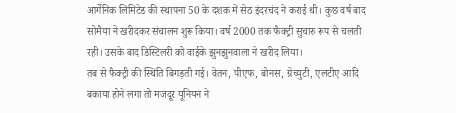आर्गेनिक लिमिटेड की स्थापना 50 के दशक में सेठ इंदरचंद ने कराई थी। कुछ वर्ष बाद सोमैया ने खरीदकर संचालन शुरू किया। वर्ष 2000 तक फैक्ट्री सुचारु रूप से चलती रही। उसके बाद डिस्टिलरी को वाईके झुनझुनवाला ने खरीद लिया।
तब से फैक्ट्री की स्थिति बिगड़ती गई। वेतन, पीएफ, बोनस, ग्रेच्युटी, एलटीए आदि बकाया होने लगा तो मजदूर यूनियन ने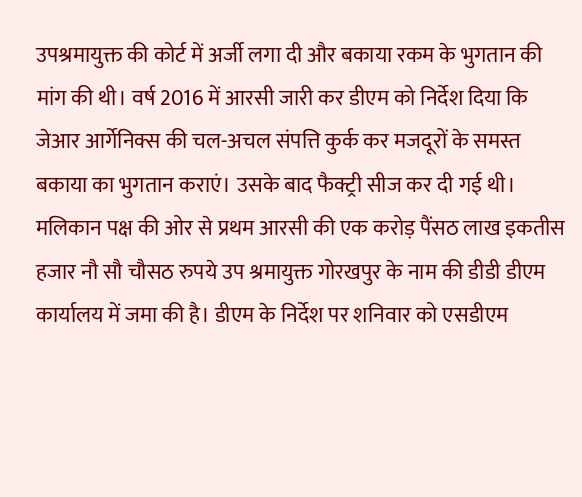उपश्रमायुक्त की कोर्ट में अर्जी लगा दी और बकाया रकम के भुगतान की मांग की थी। वर्ष 2016 में आरसी जारी कर डीएम को निर्देश दिया कि जेआर आर्गेनिक्स की चल-अचल संपत्ति कुर्क कर मजदूरों के समस्त बकाया का भुगतान कराएं। उसके बाद फैक्ट्री सीज कर दी गई थी।
मलिकान पक्ष की ओर से प्रथम आरसी की एक करोड़ पैंसठ लाख इकतीस हजार नौ सौ चौसठ रुपये उप श्रमायुक्त गोरखपुर के नाम की डीडी डीएम कार्यालय में जमा की है। डीएम के निर्देश पर शनिवार को एसडीएम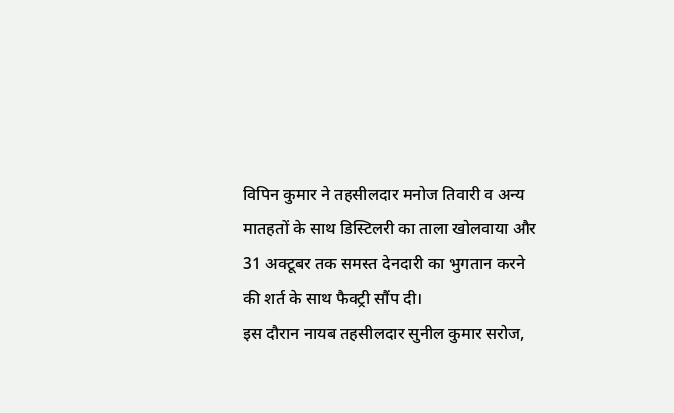विपिन कुमार ने तहसीलदार मनोज तिवारी व अन्य मातहतों के साथ डिस्टिलरी का ताला खोलवाया और 31 अक्टूबर तक समस्त देनदारी का भुगतान करने की शर्त के साथ फैक्ट्री सौंप दी।
इस दौरान नायब तहसीलदार सुनील कुमार सरोज,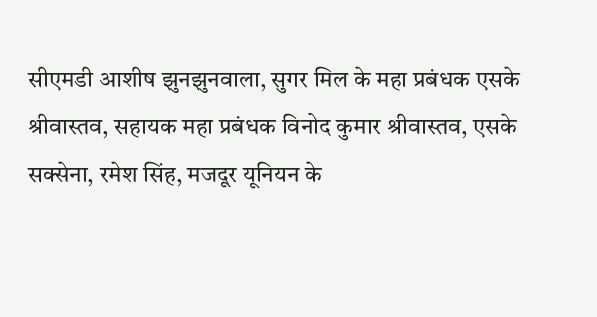सीएमडी आशीष झुनझुनवाला, सुगर मिल के महा प्रबंधक एसके श्रीवास्तव, सहायक महा प्रबंधक विनोद कुमार श्रीवास्तव, एसके सक्सेना, रमेश सिंह, मजदूर यूनियन के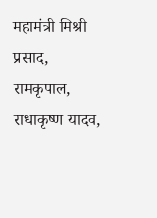महामंत्री मिश्री प्रसाद, रामकृपाल, राधाकृष्ण यादव,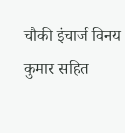चौकी इंचार्ज विनय कुमार सहित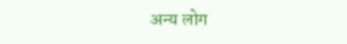अन्य लोग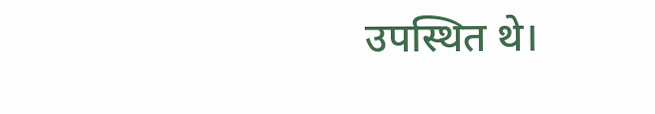उपस्थित थे।